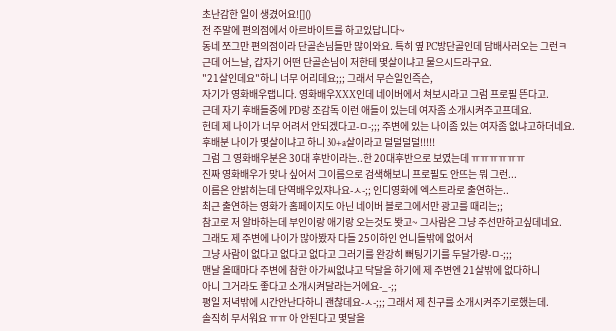초난감한 일이 생겼어요![]()
전 주말에 편의점에서 아르바이트를 하고있답니다~
동네 쪼그만 편의점이라 단골손님들만 많이와요. 특히 옆 PC방단골인데 담배사러오는 그런ㅋ
근데 어느날, 갑자기 어떤 단골손님이 저한테 몇살이냐고 물으시드라구요.
"21살인데요"하니 너무 어리데요;;; 그래서 무슨일인즉슨,
자기가 영화배우랩니다. 영화배우XXX인데 네이버에서 쳐보시라고 그럼 프로필 뜬다고.
근데 자기 후배들중에 PD랑 조감독 이런 애들이 있는데 여자좀 소개시켜주고프데요.
헌데 제 나이가 너무 어려서 안되겠다고-ㅁ-;;; 주변에 있는 나이좀 있는 여자좀 없냐고하더네요.
후배분 나이가 몇살이냐고 하니 30+a살이라고 덜덜덜덜!!!!!
그럼 그 영화배우분은 30대 후반이라는..한 20대후반으로 보였는데 ㅠㅠㅠㅠㅠㅠ
진짜 영화배우가 맞나 싶어서 그이름으로 검색해보니 프로필도 안뜨는 뭐 그런...
이름은 안밝히는데 단역배우있쟈나요-ㅅ-;; 인디영화에 엑스트라로 출연하는..
최근 출연하는 영화가 홈페이지도 아닌 네이버 블로그에서만 광고를 때리는;;
참고로 저 알바하는데 부인이랑 애기랑 오는것도 봣고~ 그사람은 그냥 주선만하고싶데네요.
그래도 제 주변에 나이가 많아봤자 다들 25이하인 언니들밖에 없어서
그냥 사람이 없다고 없다고 없다고 그러기를 완강히 뻐팅기기를 두달가량-ㅁ-;;;
맨날 올때마다 주변에 참한 아가씨없냐고 닥달을 하기에 제 주변엔 21살밖에 없다하니
아니 그거라도 좋다고 소개시켜달라는거에요-_-;;
평일 저녁밖에 시간안난다하니 괜찮데요-ㅅ-;;; 그래서 제 친구를 소개시켜주기로했는데.
솔직히 무서워요 ㅠㅠ 아 안된다고 몇달을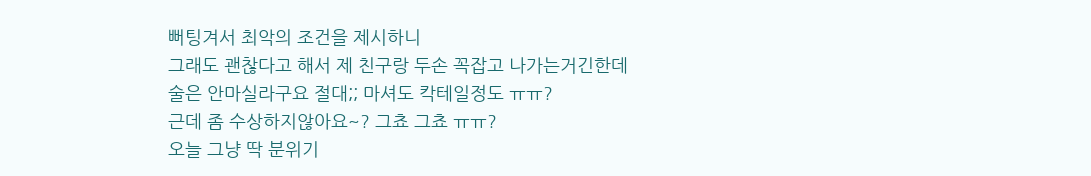뻐팅겨서 최악의 조건을 제시하니
그래도 괜찮다고 해서 제 친구랑 두손 꼭잡고 나가는거긴한데
술은 안마실라구요 절대;; 마셔도 칵테일정도 ㅠㅠ?
근데 좀 수상하지않아요~? 그쵸 그쵸 ㅠㅠ?
오늘 그냥 딱 분위기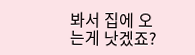봐서 집에 오는게 낫겠죠?